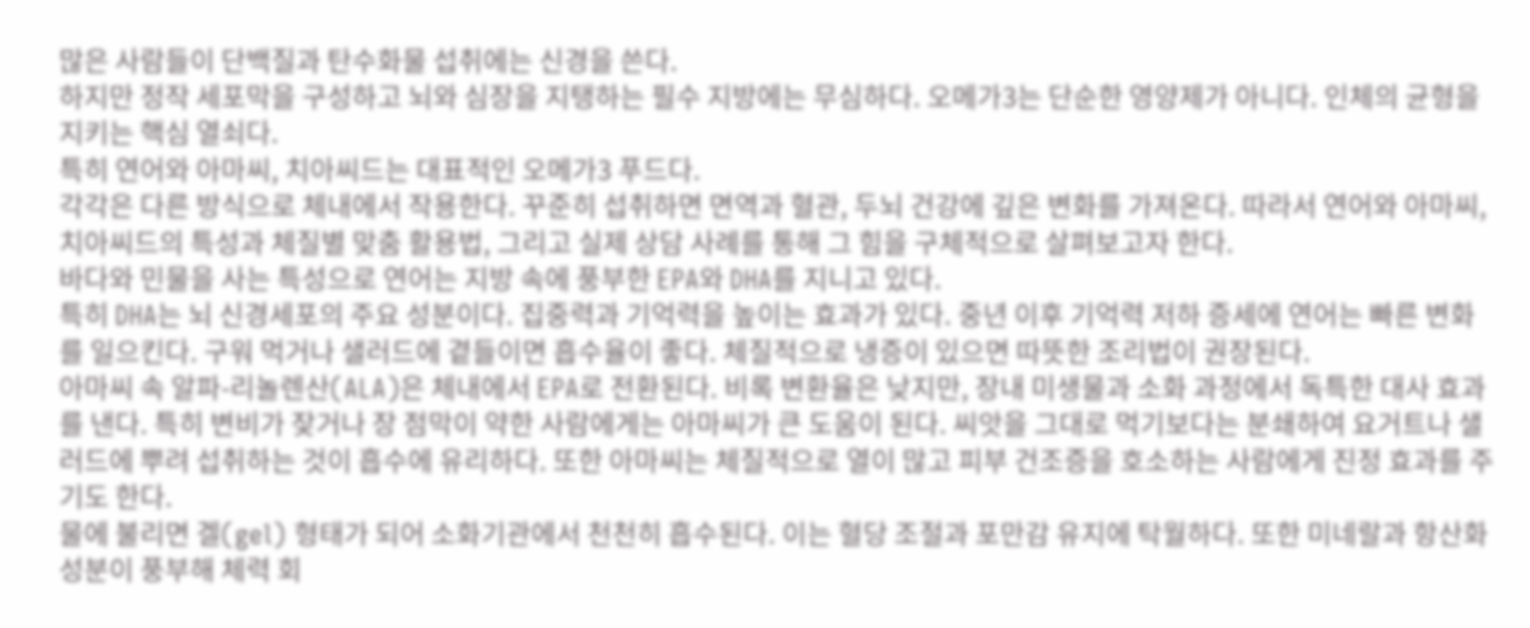많은 사람들이 단백질과 탄수화물 섭취에는 신경을 쓴다.
하지만 정작 세포막을 구성하고 뇌와 심장을 지탱하는 필수 지방에는 무심하다. 오메가3는 단순한 영양제가 아니다. 인체의 균형을 지키는 핵심 열쇠다.
특히 연어와 아마씨, 치아씨드는 대표적인 오메가3 푸드다.
각각은 다른 방식으로 체내에서 작용한다. 꾸준히 섭취하면 면역과 혈관, 두뇌 건강에 깊은 변화를 가져온다. 따라서 연어와 아마씨, 치아씨드의 특성과 체질별 맞춤 활용법, 그리고 실제 상담 사례를 통해 그 힘을 구체적으로 살펴보고자 한다.
바다와 민물을 사는 특성으로 연어는 지방 속에 풍부한 EPA와 DHA를 지니고 있다.
특히 DHA는 뇌 신경세포의 주요 성분이다. 집중력과 기억력을 높이는 효과가 있다. 중년 이후 기억력 저하 증세에 연어는 빠른 변화를 일으킨다. 구워 먹거나 샐러드에 곁들이면 흡수율이 좋다. 체질적으로 냉증이 있으면 따뜻한 조리법이 권장된다.
아마씨 속 알파-리놀렌산(ALA)은 체내에서 EPA로 전환된다. 비록 변환율은 낮지만, 장내 미생물과 소화 과정에서 독특한 대사 효과를 낸다. 특히 변비가 잦거나 장 점막이 약한 사람에게는 아마씨가 큰 도움이 된다. 씨앗을 그대로 먹기보다는 분쇄하여 요거트나 샐러드에 뿌려 섭취하는 것이 흡수에 유리하다. 또한 아마씨는 체질적으로 열이 많고 피부 건조증을 호소하는 사람에게 진정 효과를 주기도 한다.
물에 불리면 겔(gel) 형태가 되어 소화기관에서 천천히 흡수된다. 이는 혈당 조절과 포만감 유지에 탁월하다. 또한 미네랄과 항산화 성분이 풍부해 체력 회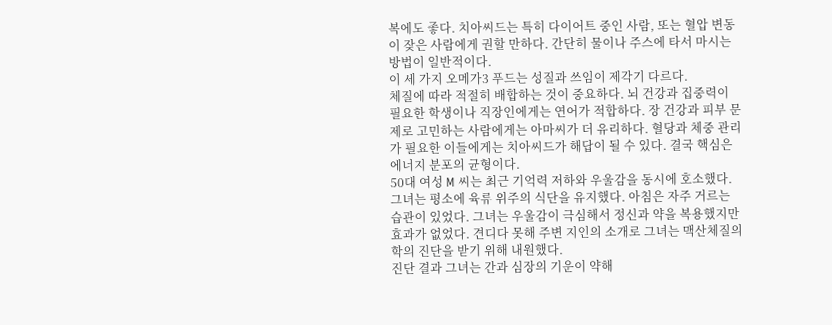복에도 좋다. 치아씨드는 특히 다이어트 중인 사람, 또는 혈압 변동이 잦은 사람에게 권할 만하다. 간단히 물이나 주스에 타서 마시는 방법이 일반적이다.
이 세 가지 오메가3 푸드는 성질과 쓰임이 제각기 다르다.
체질에 따라 적절히 배합하는 것이 중요하다. 뇌 건강과 집중력이 필요한 학생이나 직장인에게는 연어가 적합하다. 장 건강과 피부 문제로 고민하는 사람에게는 아마씨가 더 유리하다. 혈당과 체중 관리가 필요한 이들에게는 치아씨드가 해답이 될 수 있다. 결국 핵심은 에너지 분포의 균형이다.
50대 여성 M 씨는 최근 기억력 저하와 우울감을 동시에 호소했다.
그녀는 평소에 육류 위주의 식단을 유지했다. 아침은 자주 거르는 습관이 있었다. 그녀는 우울감이 극심해서 정신과 약을 복용했지만 효과가 없었다. 견디다 못해 주변 지인의 소개로 그녀는 맥산체질의학의 진단을 받기 위해 내원했다.
진단 결과 그녀는 간과 심장의 기운이 약해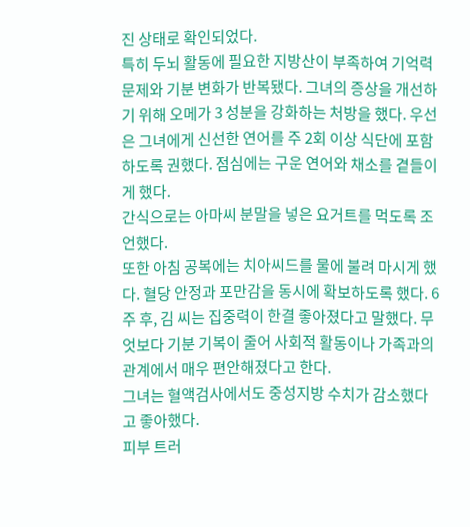진 상태로 확인되었다.
특히 두뇌 활동에 필요한 지방산이 부족하여 기억력 문제와 기분 변화가 반복됐다. 그녀의 증상을 개선하기 위해 오메가 3 성분을 강화하는 처방을 했다. 우선은 그녀에게 신선한 연어를 주 2회 이상 식단에 포함하도록 권했다. 점심에는 구운 연어와 채소를 곁들이게 했다.
간식으로는 아마씨 분말을 넣은 요거트를 먹도록 조언했다.
또한 아침 공복에는 치아씨드를 물에 불려 마시게 했다. 혈당 안정과 포만감을 동시에 확보하도록 했다. 6주 후, 김 씨는 집중력이 한결 좋아졌다고 말했다. 무엇보다 기분 기복이 줄어 사회적 활동이나 가족과의 관계에서 매우 편안해졌다고 한다.
그녀는 혈액검사에서도 중성지방 수치가 감소했다고 좋아했다.
피부 트러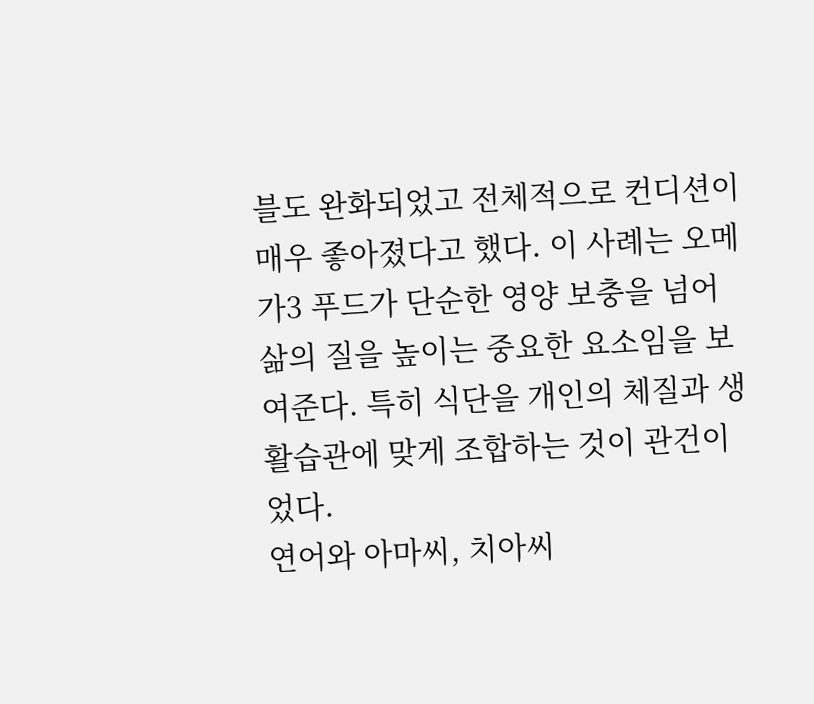블도 완화되었고 전체적으로 컨디션이 매우 좋아졌다고 했다. 이 사례는 오메가3 푸드가 단순한 영양 보충을 넘어 삶의 질을 높이는 중요한 요소임을 보여준다. 특히 식단을 개인의 체질과 생활습관에 맞게 조합하는 것이 관건이었다.
연어와 아마씨, 치아씨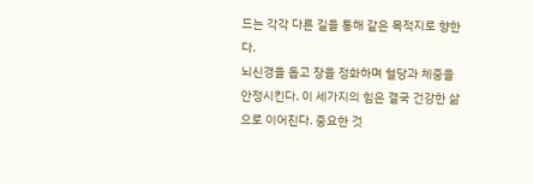드는 각각 다른 길을 통해 같은 목적지로 향한다.
뇌신경을 돕고 장을 정화하며 혈당과 체중을 안정시킨다. 이 세가지의 힘은 결국 건강한 삶으로 이어진다. 중요한 것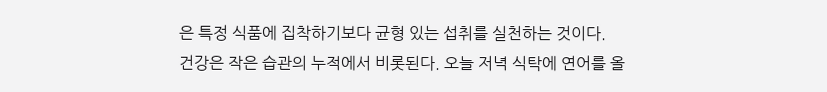은 특정 식품에 집착하기보다 균형 있는 섭취를 실천하는 것이다.
건강은 작은 습관의 누적에서 비롯된다. 오늘 저녁 식탁에 연어를 올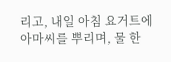리고, 내일 아침 요거트에 아마씨를 뿌리며, 물 한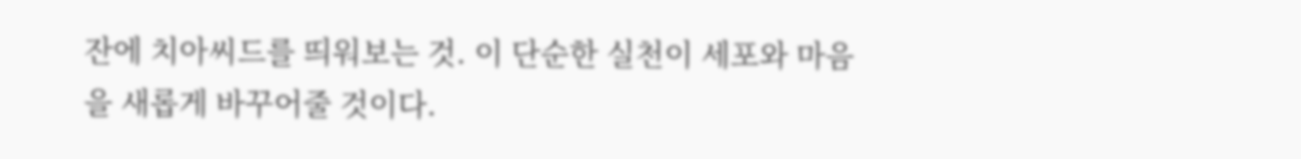잔에 치아씨드를 띄워보는 것. 이 단순한 실천이 세포와 마음을 새롭게 바꾸어줄 것이다.